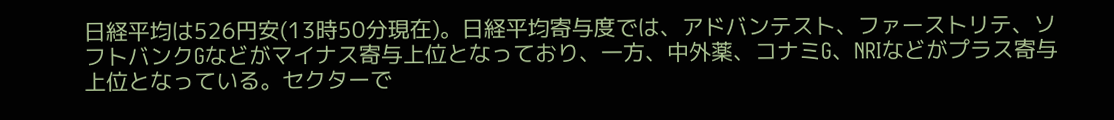日経平均は526円安(13時50分現在)。日経平均寄与度では、アドバンテスト、ファーストリテ、ソフトバンクGなどがマイナス寄与上位となっており、一方、中外薬、コナミG、NRIなどがプラス寄与上位となっている。セクターで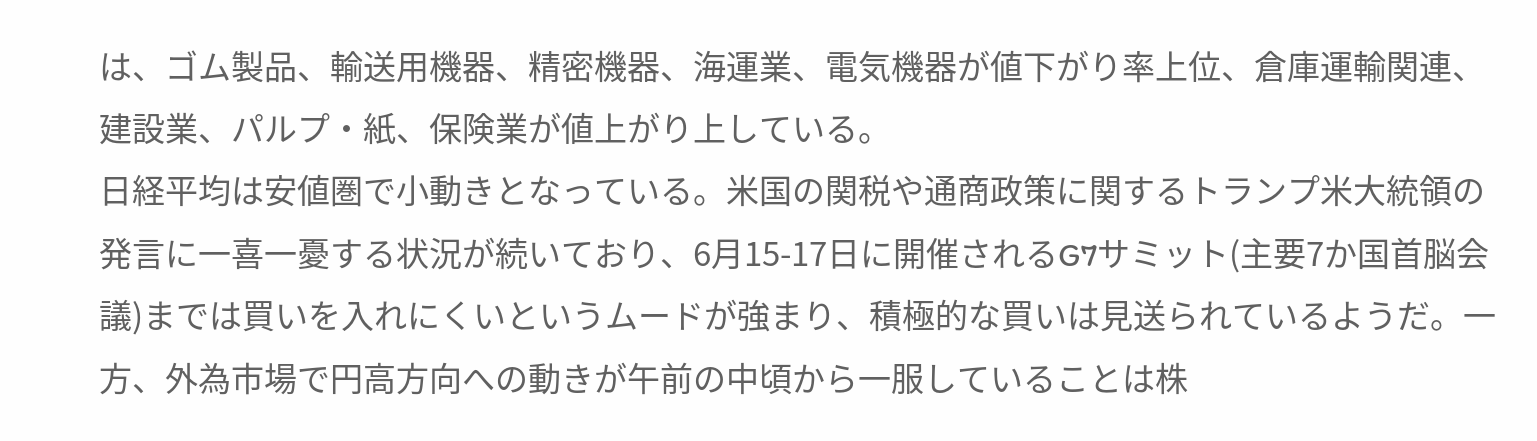は、ゴム製品、輸送用機器、精密機器、海運業、電気機器が値下がり率上位、倉庫運輸関連、建設業、パルプ・紙、保険業が値上がり上している。
日経平均は安値圏で小動きとなっている。米国の関税や通商政策に関するトランプ米大統領の発言に一喜一憂する状況が続いており、6月15-17日に開催されるG7サミット(主要7か国首脳会議)までは買いを入れにくいというムードが強まり、積極的な買いは見送られているようだ。一方、外為市場で円高方向への動きが午前の中頃から一服していることは株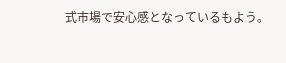式市場で安心感となっているもよう。